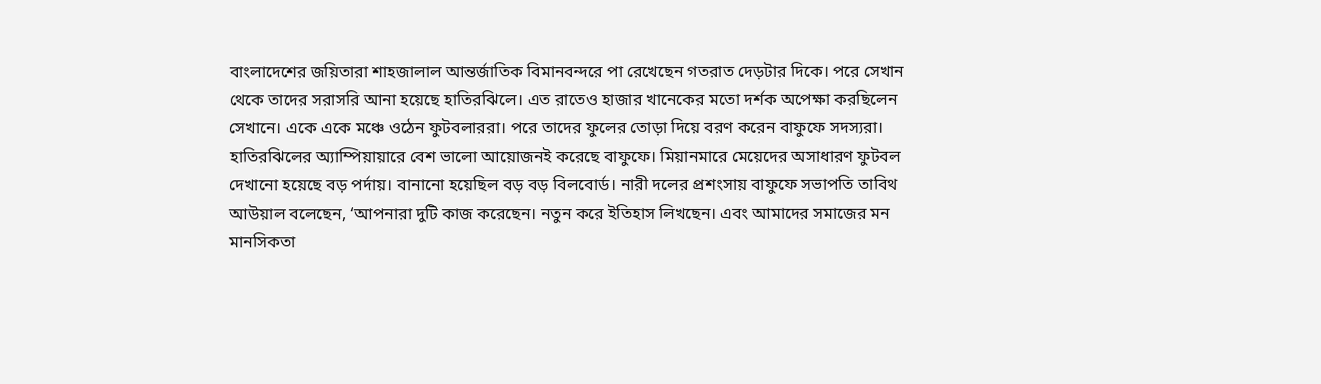বাংলাদেশের জয়িতারা শাহজালাল আন্তর্জাতিক বিমানবন্দরে পা রেখেছেন গতরাত দেড়টার দিকে। পরে সেখান থেকে তাদের সরাসরি আনা হয়েছে হাতিরঝিলে। এত রাতেও হাজার খানেকের মতো দর্শক অপেক্ষা করছিলেন সেখানে। একে একে মঞ্চে ওঠেন ফুটবলাররা। পরে তাদের ফুলের তোড়া দিয়ে বরণ করেন বাফুফে সদস্যরা।
হাতিরঝিলের অ্যাম্পিয়ায়ারে বেশ ভালো আয়োজনই করেছে বাফুফে। মিয়ানমারে মেয়েদের অসাধারণ ফুটবল দেখানো হয়েছে বড় পর্দায়। বানানো হয়েছিল বড় বড় বিলবোর্ড। নারী দলের প্রশংসায় বাফুফে সভাপতি তাবিথ আউয়াল বলেছেন, ‘আপনারা দুটি কাজ করেছেন। নতুন করে ইতিহাস লিখছেন। এবং আমাদের সমাজের মন মানসিকতা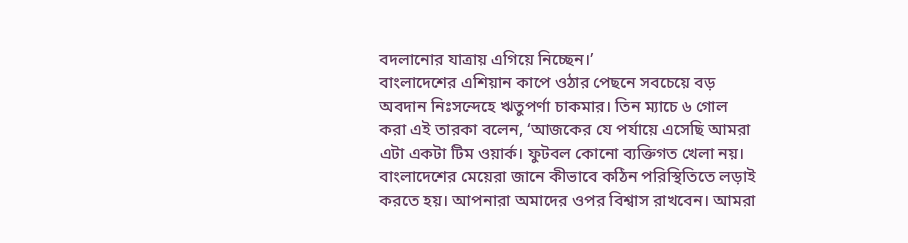বদলানোর যাত্রায় এগিয়ে নিচ্ছেন।’
বাংলাদেশের এশিয়ান কাপে ওঠার পেছনে সবচেয়ে বড় অবদান নিঃসন্দেহে ঋতুপর্ণা চাকমার। তিন ম্যাচে ৬ গোল করা এই তারকা বলেন, ‘আজকের যে পর্যায়ে এসেছি আমরা এটা একটা টিম ওয়ার্ক। ফুটবল কোনো ব্যক্তিগত খেলা নয়। বাংলাদেশের মেয়েরা জানে কীভাবে কঠিন পরিস্থিতিতে লড়াই করতে হয়। আপনারা অমাদের ওপর বিশ্বাস রাখবেন। আমরা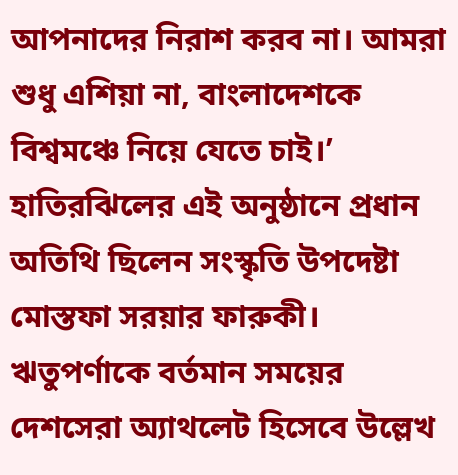আপনাদের নিরাশ করব না। আমরা শুধু এশিয়া না, বাংলাদেশকে বিশ্বমঞ্চে নিয়ে যেতে চাই।’
হাতিরঝিলের এই অনুষ্ঠানে প্রধান অতিথি ছিলেন সংস্কৃতি উপদেষ্টা মোস্তফা সরয়ার ফারুকী। ঋতুপর্ণাকে বর্তমান সময়ের দেশসেরা অ্যাথলেট হিসেবে উল্লেখ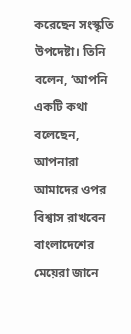করেছেন সংস্কৃতি উপদেষ্টা। তিনি বলেন, ‘আপনি একটি কথা বলেছেন, আপনারা আমাদের ওপর বিশ্বাস রাখবেন বাংলাদেশের মেয়েরা জানে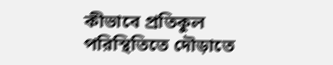কীভাবে প্রতিকুল পরিস্থিতিতে দৌড়াতে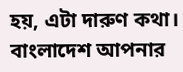হয়, এটা দারুণ কথা। বাংলাদেশ আপনার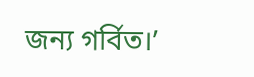জন্য গর্বিত।’